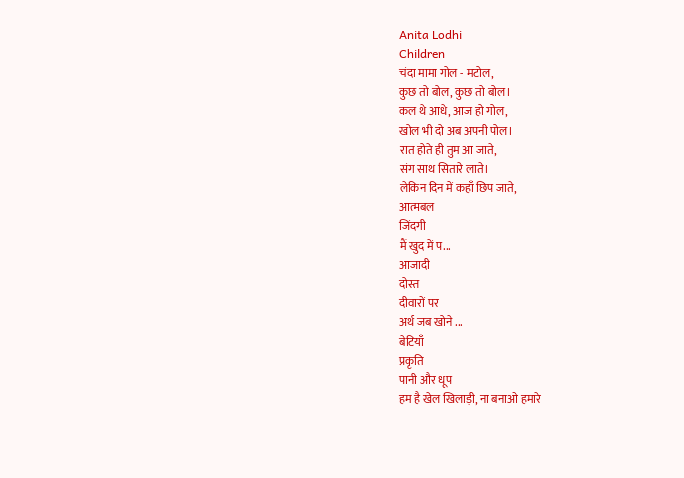Anita Lodhi
Children
चंदा मामा गोल - मटोल,
कुछ तो बोल, कुछ तो बोल।
कल थे आधे, आज हो गोल,
खोल भी दो अब अपनी पोल।
रात होते ही तुम आ जाते,
संग साथ सितारे लाते।
लेकिन दिन में कहाँ छिप जाते,
आत्मबल
जिंदगी
मैं खुद में प...
आजादी
दोस्त
दीवारों पर
अर्थ जब खोने ...
बेटियाँ
प्रकृति
पानी और धूप
हम है खेल खिलाड़ी, ना बनाओ हमारे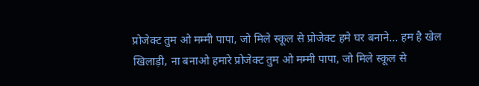प्रोजेक्ट तुम ओ मम्मी पापा, जो मिले स्कूल से प्रोजेक्ट हमे घर बनाने... हम है खेल खिलाड़ी, ना बनाओ हमारे प्रोजेक्ट तुम ओ मम्मी पापा, जो मिले स्कूल से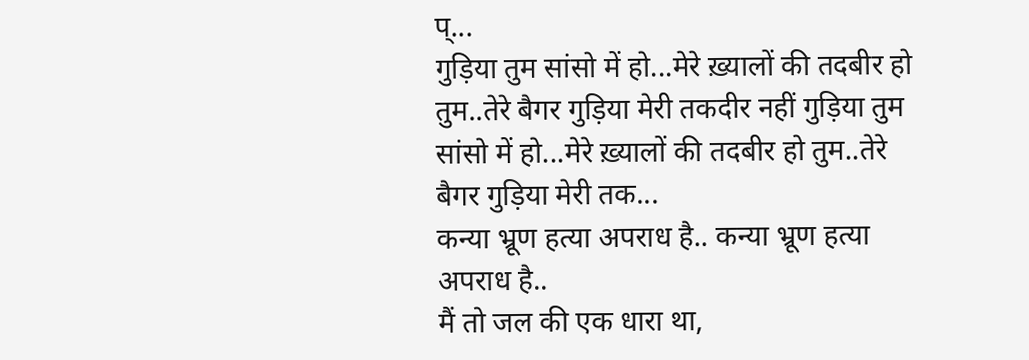प्...
गुड़िया तुम सांसो में हो...मेरे ख़्यालों की तदबीर हो तुम..तेरे बैगर गुड़िया मेरी तकदीर नहीं गुड़िया तुम सांसो में हो...मेरे ख़्यालों की तदबीर हो तुम..तेरे बैगर गुड़िया मेरी तक...
कन्या भ्रूण हत्या अपराध है.. कन्या भ्रूण हत्या अपराध है..
मैं तो जल की एक धारा था,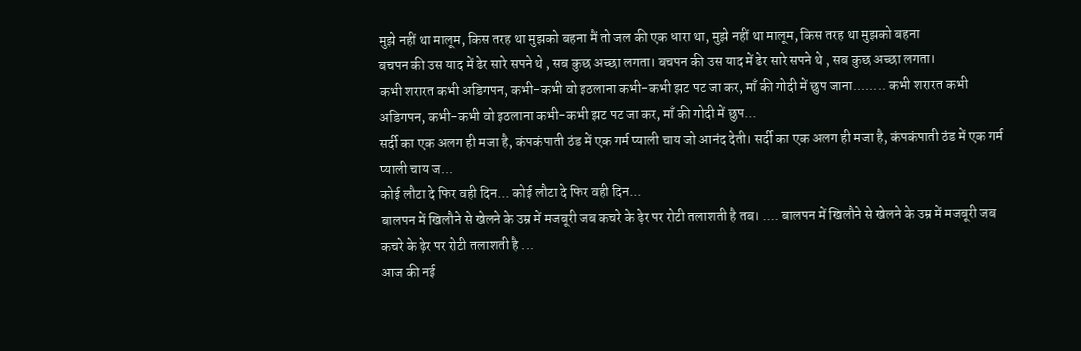मुझे नहीं था मालूम, किस तरह था मुझको बहना मैं तो जल की एक धारा था, मुझे नहीं था मालूम, किस तरह था मुझको बहना
बचपन की उस याद में ढेर सारे सपने थे , सब कुछ अच्छा लगता। बचपन की उस याद में ढेर सारे सपने थे , सब कुछ अच्छा लगता।
कभी शरारत कभी अडिगपन, कभी-कभी वो इठलाना कभी-कभी झट पट जा कर, माँ की गोदी में छुप जाना........ कभी शरारत कभी अडिगपन, कभी-कभी वो इठलाना कभी-कभी झट पट जा कर, माँ की गोदी में छुप...
सर्दी का एक अलग ही मजा है, कंपकंपाती ठंड में एक गर्म प्याली चाय जो आनंद देती। सर्दी का एक अलग ही मजा है, कंपकंपाती ठंड में एक गर्म प्याली चाय ज...
कोई लौटा दे फिर वही दिन... कोई लौटा दे फिर वही दिन...
बालपन में खिलौने से खेलने के उम्र में मजबूरी जब कचरे के ढ़ेर पर रोटी तलाशती है तब। .... बालपन में खिलौने से खेलने के उम्र में मजबूरी जब कचरे के ढ़ेर पर रोटी तलाशती है ...
आज की नई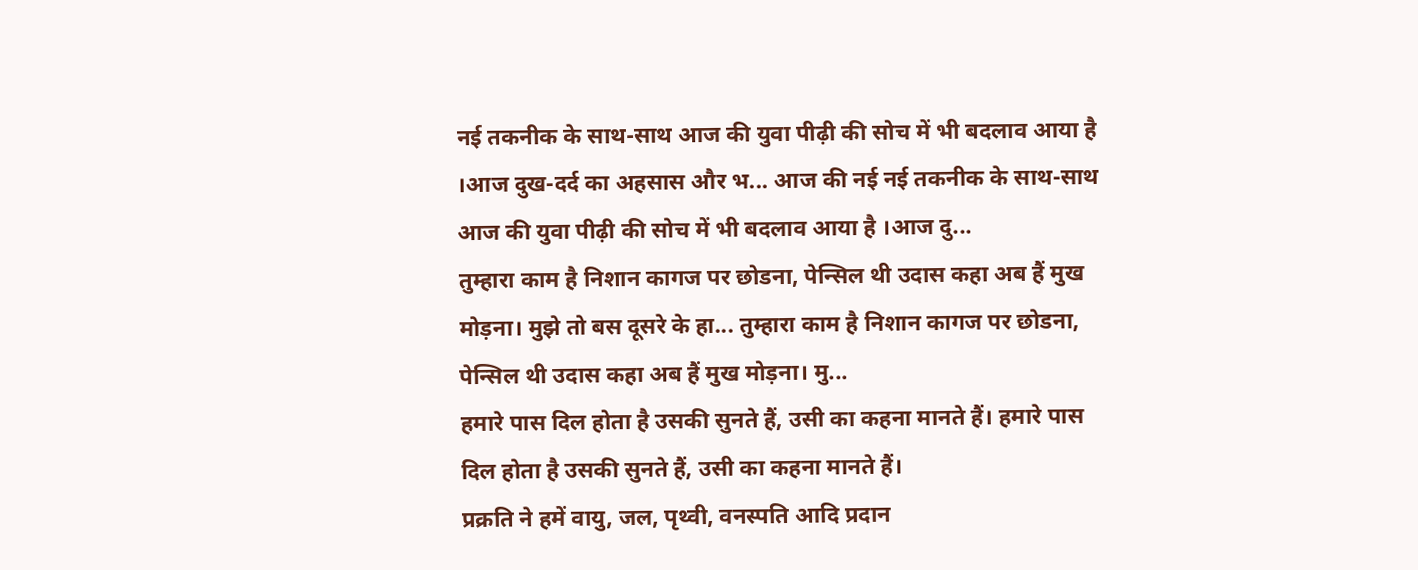नई तकनीक के साथ-साथ आज की युवा पीढ़ी की सोच में भी बदलाव आया है ।आज दुख-दर्द का अहसास और भ... आज की नई नई तकनीक के साथ-साथ आज की युवा पीढ़ी की सोच में भी बदलाव आया है ।आज दु...
तुम्हारा काम है निशान कागज पर छोडना, पेन्सिल थी उदास कहा अब हैं मुख मोड़ना। मुझे तो बस दूसरे के हा... तुम्हारा काम है निशान कागज पर छोडना, पेन्सिल थी उदास कहा अब हैं मुख मोड़ना। मु...
हमारे पास दिल होता है उसकी सुनते हैं, उसी का कहना मानते हैं। हमारे पास दिल होता है उसकी सुनते हैं, उसी का कहना मानते हैं।
प्रक्रति ने हमें वायु, जल, पृथ्वी, वनस्पति आदि प्रदान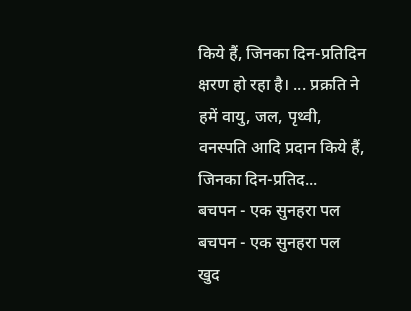किये हैं, जिनका दिन-प्रतिदिन क्षरण हो रहा है। ... प्रक्रति ने हमें वायु, जल, पृथ्वी, वनस्पति आदि प्रदान किये हैं, जिनका दिन-प्रतिद...
बचपन - एक सुनहरा पल बचपन - एक सुनहरा पल
खुद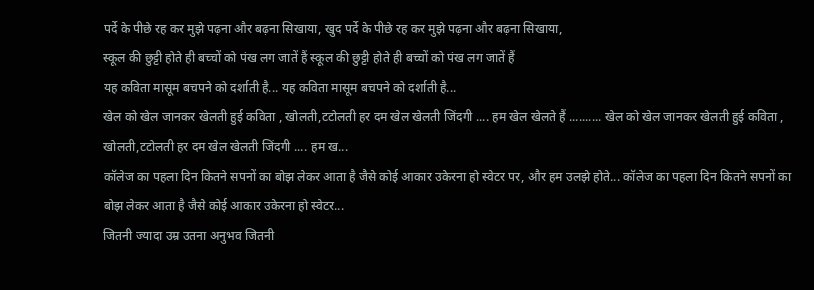पर्दे के पीछे रह कर मुझे पढ़ना और बढ़ना सिखाया, खुद पर्दे के पीछे रह कर मुझे पढ़ना और बढ़ना सिखाया,
स्कूल की छुट्टी होते ही बच्चों को पंख लग जातें हैं स्कूल की छुट्टी होते ही बच्चों को पंख लग जातें हैं
यह कविता मासूम बचपने को दर्शाती है... यह कविता मासूम बचपने को दर्शाती है...
खेल को खेल जानकर खेलती हुई कविता , खोलती,टटोलती हर दम खेल खेलती जिंदगी .... हम खेल खेलते हैं .......... खेल को खेल जानकर खेलती हुई कविता , खोलती,टटोलती हर दम खेल खेलती जिंदगी .... हम ख...
कॉलेज का पहला दिन कितने सपनों का बोझ लेकर आता है जैसे कोई आकार उकेरना हो स्वेटर पर, और हम उलझे होते... कॉलेज का पहला दिन कितने सपनों का बोझ लेकर आता है जैसे कोई आकार उकेरना हो स्वेटर...
जितनी ज्यादा उम्र उतना अनुभव जितनी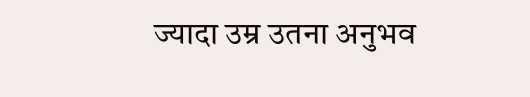ज्यादा उम्र उतना अनुभव